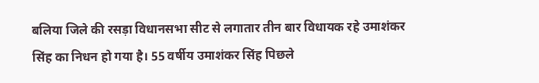बलिया जिले की रसड़ा विधानसभा सीट से लगातार तीन बार विधायक रहे उमाशंकर सिंह का निधन हो गया है। 55 वर्षीय उमाशंकर सिंह पिछले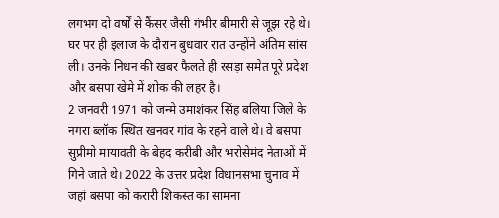लगभग दो वर्षों से कैंसर जैसी गंभीर बीमारी से जूझ रहे थे। घर पर ही इलाज के दौरान बुधवार रात उन्होंने अंतिम सांस ली। उनके निधन की खबर फैलते ही रसड़ा समेत पूरे प्रदेश और बसपा खेमे में शोक की लहर है।
2 जनवरी 1971 को जन्मे उमाशंकर सिंह बलिया जिले के नगरा ब्लॉक स्थित खनवर गांव के रहने वाले थे। वे बसपा सुप्रीमो मायावती के बेहद करीबी और भरोसेमंद नेताओं में गिने जाते थे। 2022 के उत्तर प्रदेश विधानसभा चुनाव में जहां बसपा को करारी शिकस्त का सामना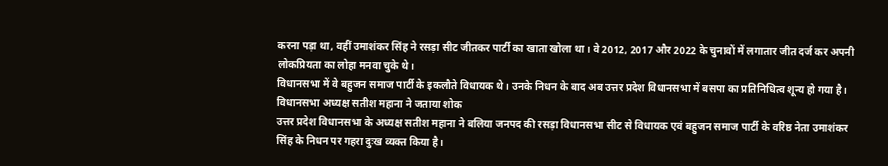करना पड़ा था, वहीं उमाशंकर सिंह ने रसड़ा सीट जीतकर पार्टी का खाता खोला था। वे 2012, 2017 और 2022 के चुनावों में लगातार जीत दर्ज कर अपनी लोकप्रियता का लोहा मनवा चुके थे।
विधानसभा में वे बहुजन समाज पार्टी के इकलौते विधायक थे। उनके निधन के बाद अब उत्तर प्रदेश विधानसभा में बसपा का प्रतिनिधित्व शून्य हो गया है।
विधानसभा अध्यक्ष सतीश महाना ने जताया शोक
उत्तर प्रदेश विधानसभा के अध्यक्ष सतीश महाना ने बलिया जनपद की रसड़ा विधानसभा सीट से विधायक एवं बहुजन समाज पार्टी के वरिष्ठ नेता उमाशंकर सिंह के निधन पर गहरा दुःख व्यक्त किया है।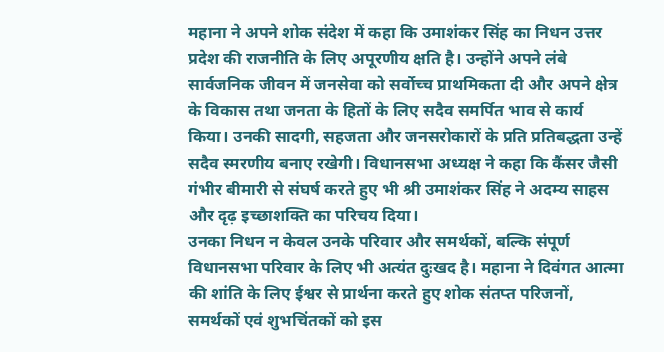महाना ने अपने शोक संदेश में कहा कि उमाशंकर सिंह का निधन उत्तर प्रदेश की राजनीति के लिए अपूरणीय क्षति है। उन्होंने अपने लंबे सार्वजनिक जीवन में जनसेवा को सर्वोच्च प्राथमिकता दी और अपने क्षेत्र के विकास तथा जनता के हितों के लिए सदैव समर्पित भाव से कार्य किया। उनकी सादगी, सहजता और जनसरोकारों के प्रति प्रतिबद्धता उन्हें सदैव स्मरणीय बनाए रखेगी। विधानसभा अध्यक्ष ने कहा कि कैंसर जैसी गंभीर बीमारी से संघर्ष करते हुए भी श्री उमाशंकर सिंह ने अदम्य साहस और दृढ़ इच्छाशक्ति का परिचय दिया।
उनका निधन न केवल उनके परिवार और समर्थकों, बल्कि संपूर्ण विधानसभा परिवार के लिए भी अत्यंत दुःखद है। महाना ने दिवंगत आत्मा की शांति के लिए ईश्वर से प्रार्थना करते हुए शोक संतप्त परिजनों, समर्थकों एवं शुभचिंतकों को इस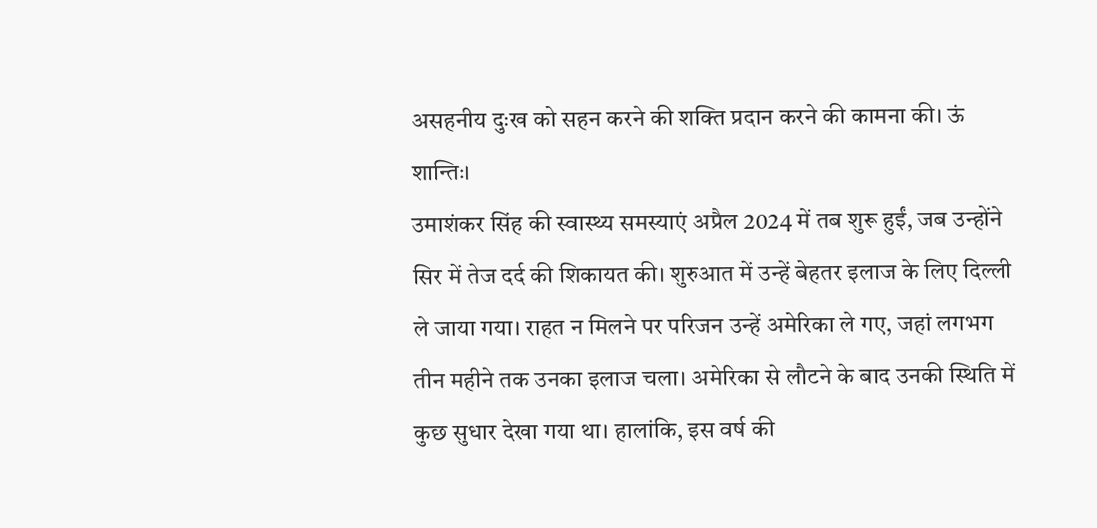असहनीय दुःख को सहन करने की शक्ति प्रदान करने की कामना की। ऊं शान्तिः।
उमाशंकर सिंह की स्वास्थ्य समस्याएं अप्रैल 2024 में तब शुरू हुईं, जब उन्होंने सिर में तेज दर्द की शिकायत की। शुरुआत में उन्हें बेहतर इलाज के लिए दिल्ली ले जाया गया। राहत न मिलने पर परिजन उन्हें अमेरिका ले गए, जहां लगभग तीन महीने तक उनका इलाज चला। अमेरिका से लौटने के बाद उनकी स्थिति में कुछ सुधार देखा गया था। हालांकि, इस वर्ष की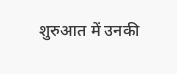शुरुआत में उनकी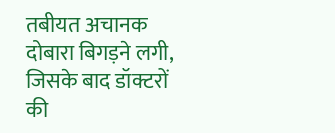तबीयत अचानक दोबारा बिगड़ने लगी, जिसके बाद डॉक्टरों की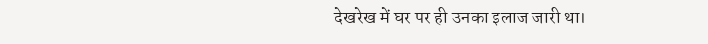देखरेख में घर पर ही उनका इलाज जारी था।